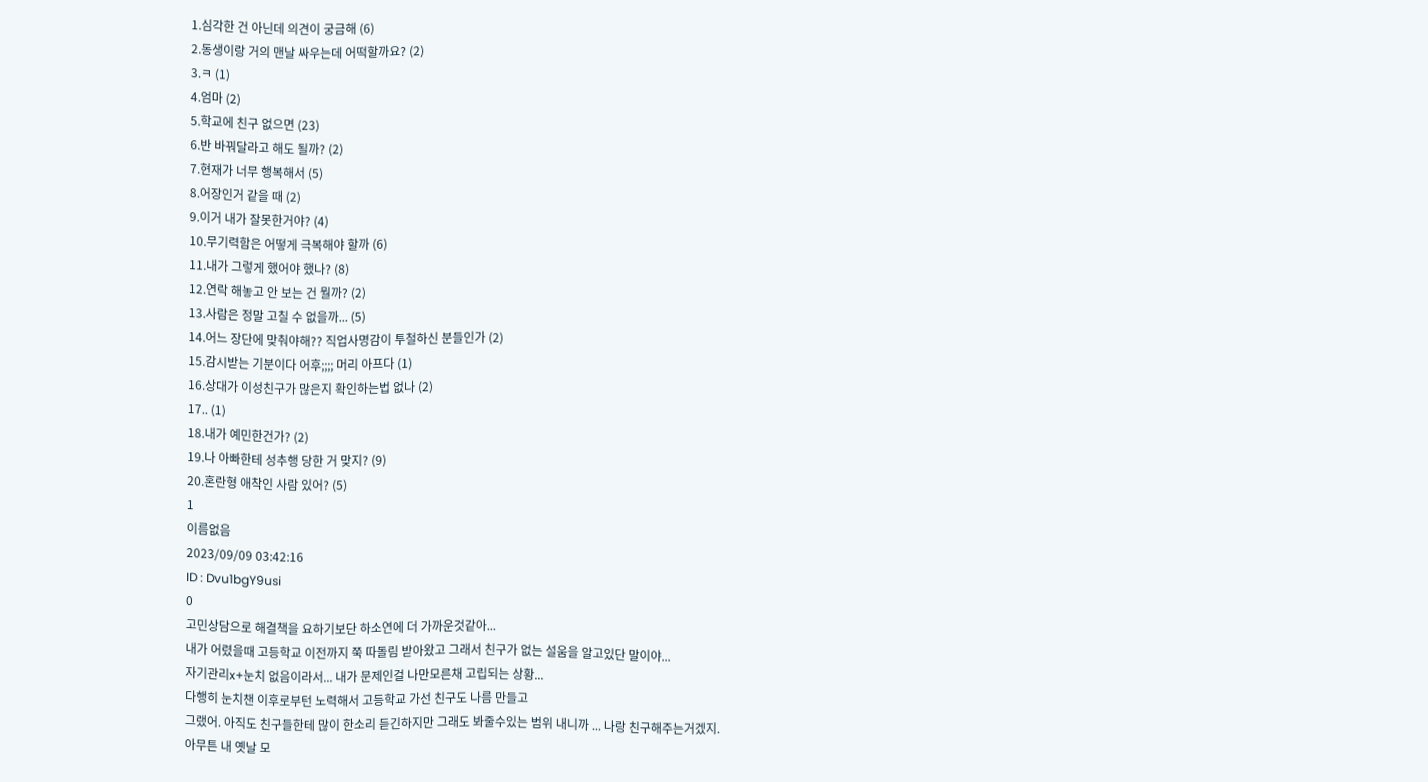1.심각한 건 아닌데 의견이 궁금해 (6)
2.동생이랑 거의 맨날 싸우는데 어떡할까요? (2)
3.ㅋ (1)
4.엄마 (2)
5.학교에 친구 없으면 (23)
6.반 바꿔달라고 해도 될까? (2)
7.현재가 너무 행복해서 (5)
8.어장인거 같을 때 (2)
9.이거 내가 잘못한거야? (4)
10.무기력함은 어떻게 극복해야 할까 (6)
11.내가 그렇게 했어야 했나? (8)
12.연락 해놓고 안 보는 건 뭘까? (2)
13.사람은 정말 고칠 수 없을까... (5)
14.어느 장단에 맞춰야해?? 직업사명감이 투철하신 분들인가 (2)
15.감시받는 기분이다 어후;;;; 머리 아프다 (1)
16.상대가 이성친구가 많은지 확인하는법 없나 (2)
17.. (1)
18.내가 예민한건가? (2)
19.나 아빠한테 성추행 당한 거 맞지? (9)
20.혼란형 애착인 사람 있어? (5)
1
이름없음
2023/09/09 03:42:16
ID : Dvu1bgY9usi
0
고민상담으로 해결책을 요하기보단 하소연에 더 가까운것같아...
내가 어렸을때 고등학교 이전까지 쭉 따돌림 받아왔고 그래서 친구가 없는 설움을 알고있단 말이야...
자기관리x+눈치 없음이라서... 내가 문제인걸 나만모른채 고립되는 상황...
다행히 눈치챈 이후로부턴 노력해서 고등학교 가선 친구도 나름 만들고
그랬어. 아직도 친구들한테 많이 한소리 듣긴하지만 그래도 봐줄수있는 범위 내니까 ... 나랑 친구해주는거겠지.
아무튼 내 옛날 모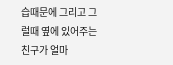습때문에 그리고 그럴때 옆에 있어주는 친구가 얼마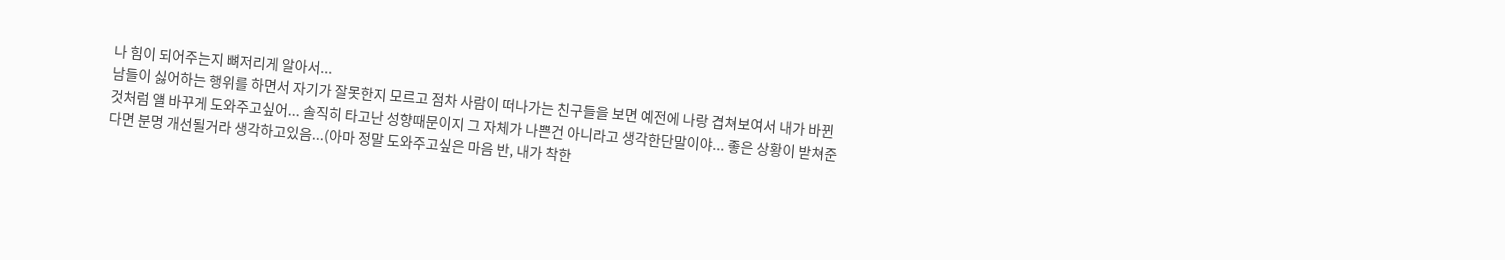나 힘이 되어주는지 뼈저리게 알아서...
남들이 싫어하는 행위를 하면서 자기가 잘못한지 모르고 점차 사람이 떠나가는 친구들을 보면 예전에 나랑 겹쳐보여서 내가 바뀐것처럼 얠 바꾸게 도와주고싶어... 솔직히 타고난 성향때문이지 그 자체가 나쁜건 아니라고 생각한단말이야... 좋은 상황이 받쳐준다면 분명 개선될거라 생각하고있음...(아마 정말 도와주고싶은 마음 반, 내가 착한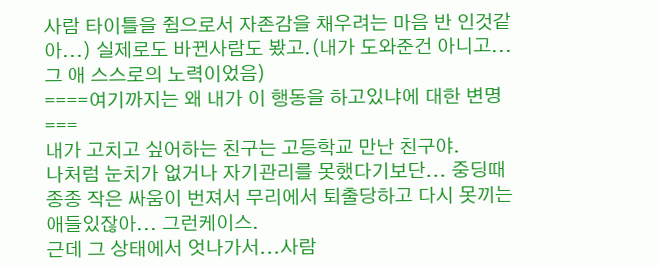사람 타이틀을 쥠으로서 자존감을 채우려는 마음 반 인것같아...) 실제로도 바뀐사람도 봤고.(내가 도와준건 아니고...그 애 스스로의 노력이었음)
====여기까지는 왜 내가 이 행동을 하고있냐에 대한 변명===
내가 고치고 싶어하는 친구는 고등학교 만난 친구야.
나처럼 눈치가 없거나 자기관리를 못했다기보단... 중딩때 종종 작은 싸움이 번져서 무리에서 퇴출당하고 다시 못끼는 애들있잖아... 그런케이스.
근데 그 상태에서 엇나가서...사람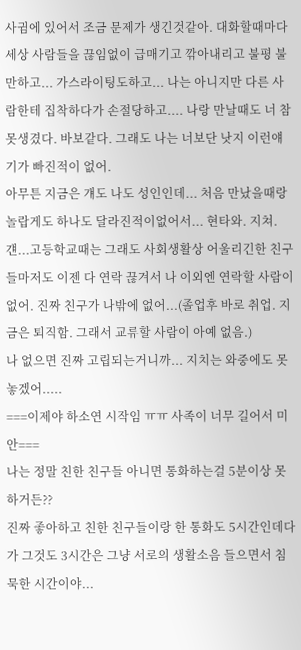사귐에 있어서 조금 문제가 생긴것같아. 대화할때마다 세상 사람들을 끊임없이 급매기고 깎아내리고 불평 불만하고... 가스라이팅도하고... 나는 아니지만 다른 사람한테 집착하다가 손절당하고.... 나랑 만날때도 너 참 못생겼다. 바보같다. 그래도 나는 너보단 낫지 이런얘기가 빠진적이 없어.
아무튼 지금은 걔도 나도 성인인데... 처음 만났을때랑 놀랍게도 하나도 달라진적이없어서... 현타와. 지쳐.
걘...고등학교때는 그래도 사회생활상 어울리긴한 친구들마저도 이젠 다 연락 끊겨서 나 이외엔 연락할 사람이 없어. 진짜 친구가 나밖에 없어...(졸업후 바로 취업. 지금은 퇴직함. 그래서 교류할 사람이 아예 없음.)
나 없으면 진짜 고립되는거니까... 지치는 와중에도 못놓겠어.....
===이제야 하소연 시작임 ㅠㅠ 사족이 너무 길어서 미안===
나는 정말 친한 친구들 아니면 통화하는걸 5분이상 못하거든??
진짜 좋아하고 친한 친구들이랑 한 통화도 5시간인데다가 그것도 3시간은 그냥 서로의 생활소음 들으면서 침묵한 시간이야...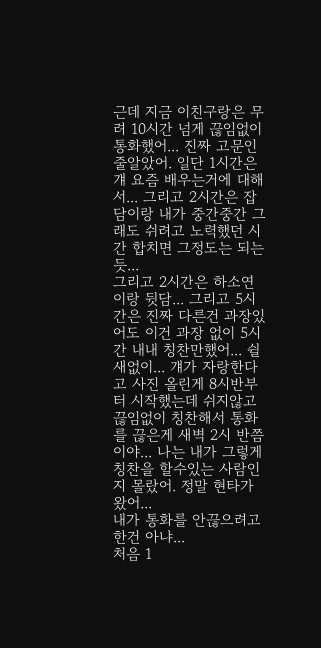근데 지금 이친구랑은 무려 10시간 넘게 끊임없이 통화했어... 진짜 고문인줄알았어. 일단 1시간은 걔 요즘 배우는거에 대해서... 그리고 2시간은 잡담이랑 내가 중간중간 그래도 쉬려고 노력했던 시간 합치면 그정도는 되는듯...
그리고 2시간은 하소연이랑 뒷담... 그리고 5시간은 진짜 다른건 과장있어도 이건 과장 없이 5시간 내내 칭찬만했어... 쉴새없이... 걔가 자랑한다고 사진 올린게 8시반부터 시작했는데 쉬지않고 끊임없이 칭찬해서 통화를 끊은게 새벽 2시 반쯤이야... 나는 내가 그렇게 칭찬을 할수있는 사람인지 몰랐어. 정말 현타가왔어...
내가 통화를 안끊으려고 한건 아냐...
처음 1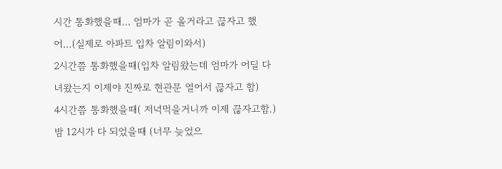시간 통화했을때... 엄마가 곧 올거라고 끊자고 했어...(실제로 아파트 입차 알림이와서)
2시간쯤 통화했을때(입차 알림왔는데 엄마가 어딜 다녀왔는지 이제야 진짜로 현관문 열어서 끊자고 함)
4시간쯤 통화했을때( 저녁먹을거니까 이제 끊자고함.)
밤 12시가 다 되었을때 (너무 늦었으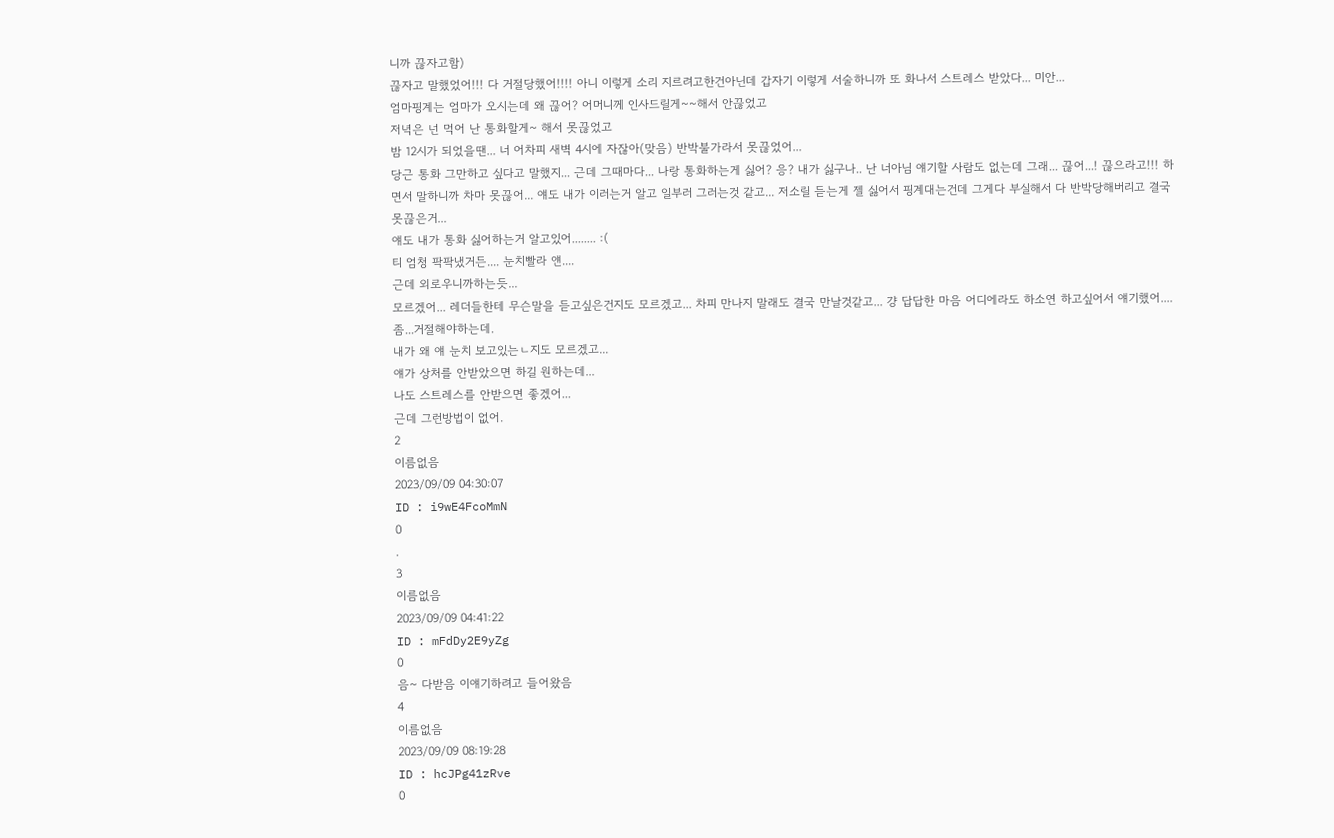니까 끊자고함)
끊자고 말했었어!!! 다 거절당했어!!!! 아니 이렇게 소리 지르려고한건아닌데 갑자기 이렇게 서술하니까 또 화나서 스트레스 받았다... 미안...
엄마핑계는 엄마가 오시는데 왜 끊어? 어머니께 인사드릴게~~해서 안끊었고
저녁은 넌 먹어 난 통화할게~ 해서 못끊었고
밤 12시가 되었을땐... 너 어차피 새벽 4시에 자잖아(맞음) 반박불가라서 못끊었어...
당근 통화 그만하고 싶다고 말했지... 근데 그때마다... 나랑 통화하는게 싫어? 응? 내가 싫구나.. 난 너아님 얘기할 사람도 없는데 그래... 끊어...! 끊으라고!!! 하면서 말하니까 차마 못끊어... 얘도 내가 이러는거 알고 일부러 그러는것 같고... 저소릴 듣는게 젤 싫어서 핑계대는건데 그게다 부실해서 다 반박당해버리고 결국 못끊은거...
얘도 내가 통화 싫어하는거 알고있어........ :(
티 엄청 팍팍냈거든.... 눈치빨라 얜....
근데 외로우니까하는듯...
모르겠어... 레더들한테 무슨말을 듣고싶은건지도 모르겠고... 차피 만나지 말래도 결국 만날것같고... 걍 답답한 마음 어디에라도 하소연 하고싶어서 얘기했어....
좀...거절해야하는데.
내가 왜 얘 눈치 보고있는ㄴ지도 모르겠고...
얘가 상처를 안받았으면 하길 원하는데...
나도 스트레스를 안받으면 좋겠어...
근데 그런방법이 없어.
2
이름없음
2023/09/09 04:30:07
ID : i9wE4FcoMmN
0
.
3
이름없음
2023/09/09 04:41:22
ID : mFdDy2E9yZg
0
음~ 다받음 이얘기하려고 들어왔음
4
이름없음
2023/09/09 08:19:28
ID : hcJPg41zRve
0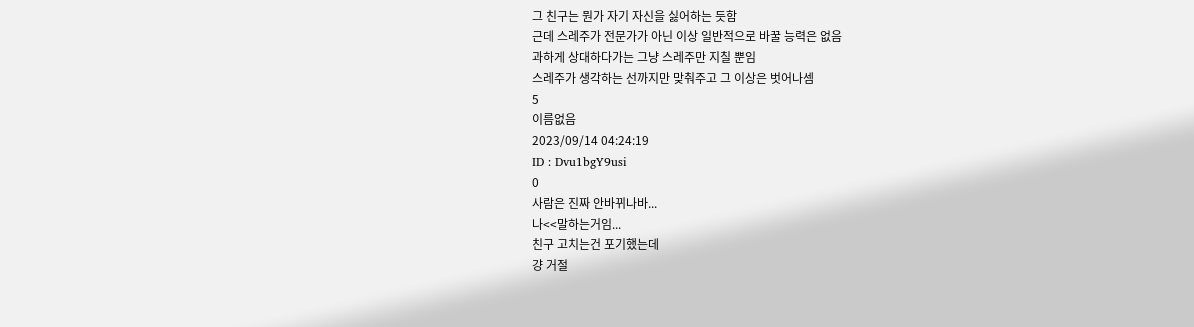그 친구는 뭔가 자기 자신을 싫어하는 듯함
근데 스레주가 전문가가 아닌 이상 일반적으로 바꿀 능력은 없음
과하게 상대하다가는 그냥 스레주만 지칠 뿐임
스레주가 생각하는 선까지만 맞춰주고 그 이상은 벗어나셈
5
이름없음
2023/09/14 04:24:19
ID : Dvu1bgY9usi
0
사람은 진짜 안바뀌나바...
나<<말하는거임...
친구 고치는건 포기했는데
걍 거절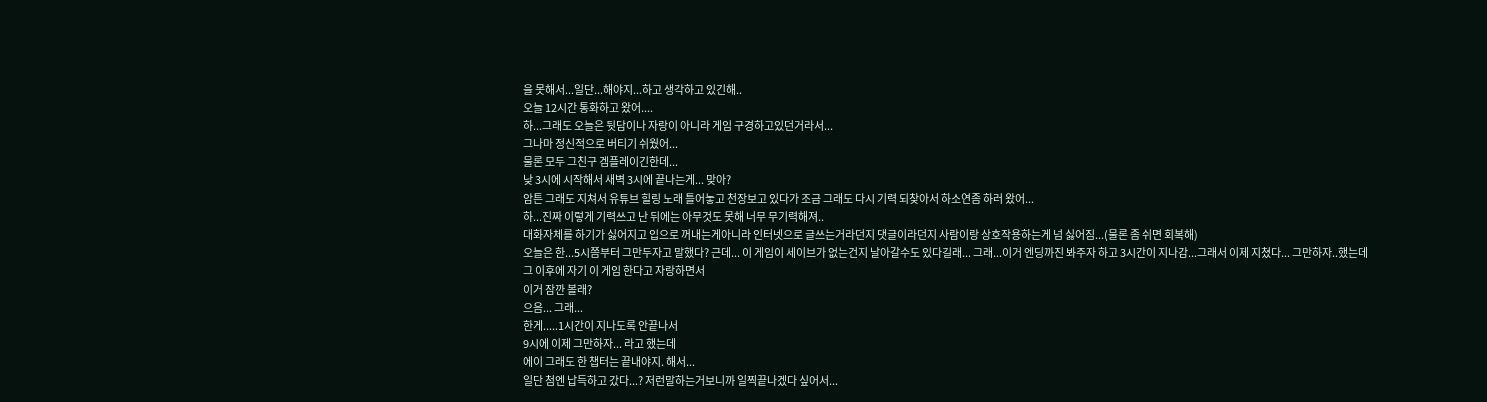을 못해서...일단...해야지...하고 생각하고 있긴해..
오늘 12시간 통화하고 왔어....
하...그래도 오늘은 뒷담이나 자랑이 아니라 게임 구경하고있던거라서...
그나마 정신적으로 버티기 쉬웠어...
물론 모두 그친구 겜플레이긴한데...
낮 3시에 시작해서 새벽 3시에 끝나는게... 맞아?
암튼 그래도 지쳐서 유튜브 힐링 노래 틀어놓고 천장보고 있다가 조금 그래도 다시 기력 되찾아서 하소연좀 하러 왔어...
하...진짜 이렇게 기력쓰고 난 뒤에는 아무것도 못해 너무 무기력해져..
대화자체를 하기가 싫어지고 입으로 꺼내는게아니라 인터넷으로 글쓰는거라던지 댓글이라던지 사람이랑 상호작용하는게 넘 싫어짐...(물론 좀 쉬면 회복해)
오늘은 한...5시쯤부터 그만두자고 말했다? 근데... 이 게임이 세이브가 없는건지 날아갈수도 있다길래... 그래...이거 엔딩까진 봐주자 하고 3시간이 지나감...그래서 이제 지쳤다... 그만하자..했는데 그 이후에 자기 이 게임 한다고 자랑하면서
이거 잠깐 볼래?
으음... 그래...
한게.....1시간이 지나도록 안끝나서
9시에 이제 그만하자... 라고 했는데
에이 그래도 한 챕터는 끝내야지. 해서...
일단 첨엔 납득하고 갔다...? 저런말하는거보니까 일찍끝나겠다 싶어서...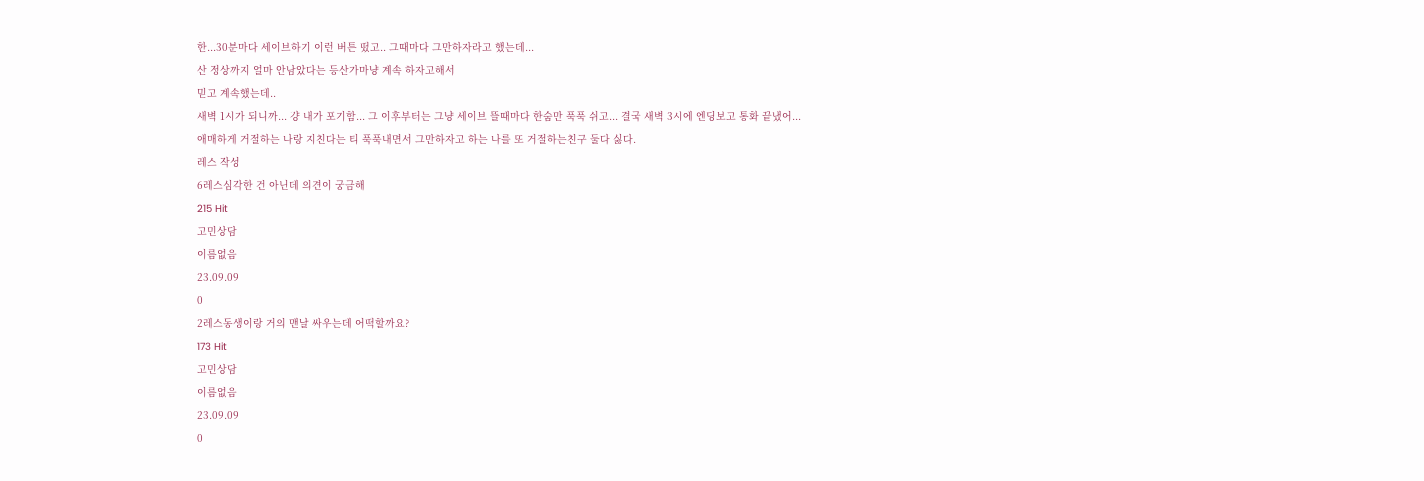한...30분마다 세이브하기 이런 버튼 떴고.. 그때마다 그만하자라고 했는데...
산 정상까지 얼마 안남았다는 등산가마냥 계속 하자고해서
믿고 계속했는데..
새벽 1시가 되니까... 걍 내가 포기함... 그 이후부터는 그냥 세이브 뜰때마다 한숨만 푹푹 쉬고... 결국 새벽 3시에 엔딩보고 통화 끝냈어...
애매하게 거절하는 나랑 지친다는 티 푹푹내면서 그만하자고 하는 나를 또 거절하는친구 둘다 싫다.
레스 작성
6레스심각한 건 아닌데 의견이 궁금해
215 Hit
고민상담
이름없음
23.09.09
0
2레스동생이랑 거의 맨날 싸우는데 어떡할까요?
173 Hit
고민상담
이름없음
23.09.09
0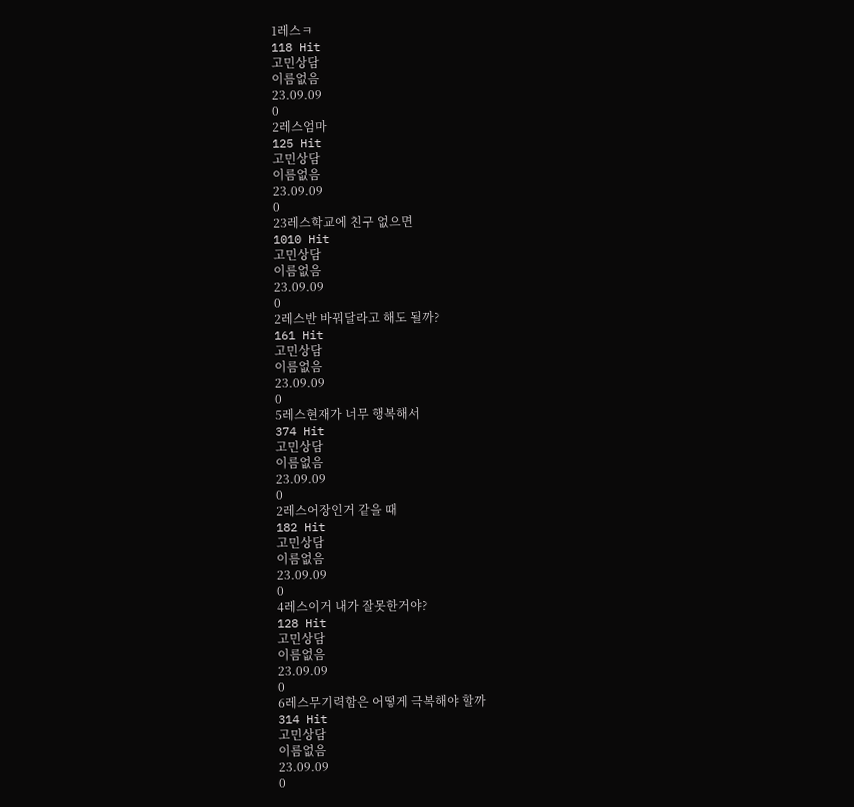1레스ㅋ
118 Hit
고민상담
이름없음
23.09.09
0
2레스엄마
125 Hit
고민상담
이름없음
23.09.09
0
23레스학교에 친구 없으면
1010 Hit
고민상담
이름없음
23.09.09
0
2레스반 바꿔달라고 해도 될까?
161 Hit
고민상담
이름없음
23.09.09
0
5레스현재가 너무 행복해서
374 Hit
고민상담
이름없음
23.09.09
0
2레스어장인거 같을 때
182 Hit
고민상담
이름없음
23.09.09
0
4레스이거 내가 잘못한거야?
128 Hit
고민상담
이름없음
23.09.09
0
6레스무기력함은 어떻게 극복해야 할까
314 Hit
고민상담
이름없음
23.09.09
0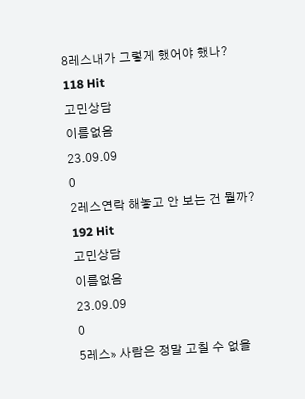8레스내가 그렇게 했어야 했나?
118 Hit
고민상담
이름없음
23.09.09
0
2레스연락 해놓고 안 보는 건 뭘까?
192 Hit
고민상담
이름없음
23.09.09
0
5레스» 사람은 정말 고칠 수 없을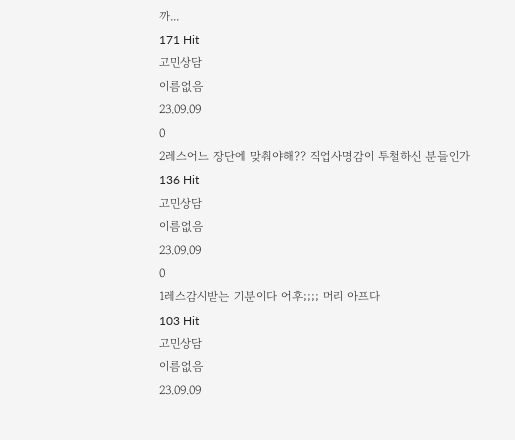까...
171 Hit
고민상담
이름없음
23.09.09
0
2레스어느 장단에 맞춰야해?? 직업사명감이 투철하신 분들인가
136 Hit
고민상담
이름없음
23.09.09
0
1레스감시받는 기분이다 어후;;;; 머리 아프다
103 Hit
고민상담
이름없음
23.09.09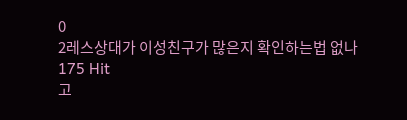0
2레스상대가 이성친구가 많은지 확인하는법 없나
175 Hit
고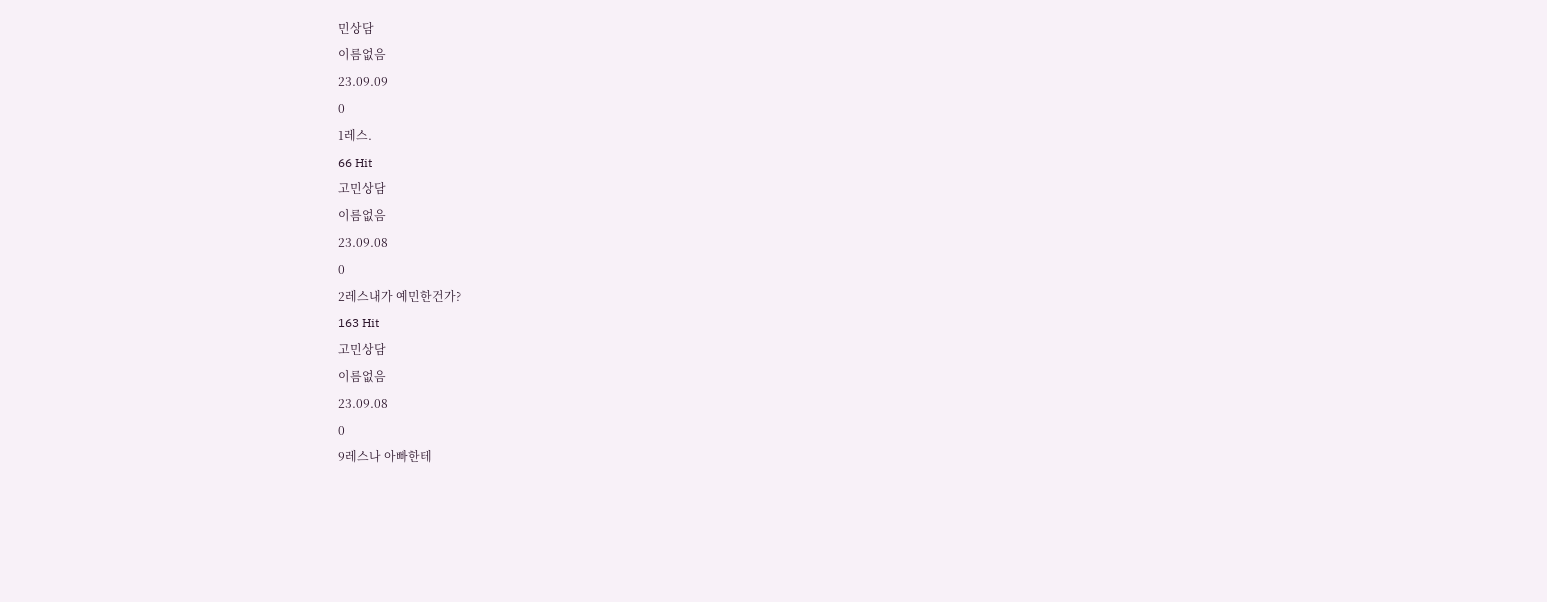민상담
이름없음
23.09.09
0
1레스.
66 Hit
고민상담
이름없음
23.09.08
0
2레스내가 예민한건가?
163 Hit
고민상담
이름없음
23.09.08
0
9레스나 아빠한테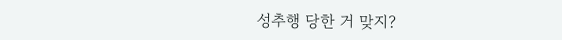성추행 당한 거 맞지?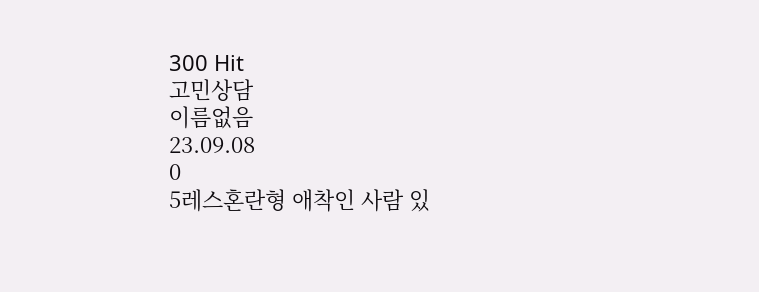300 Hit
고민상담
이름없음
23.09.08
0
5레스혼란형 애착인 사람 있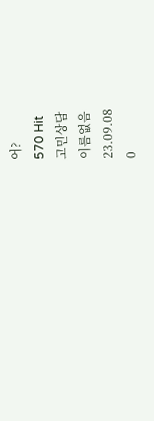어?
570 Hit
고민상담
이름없음
23.09.08
0